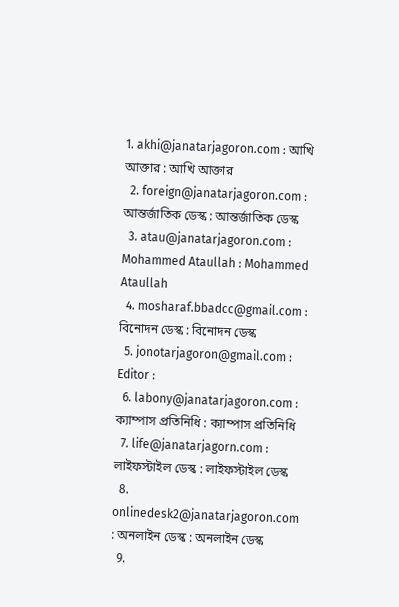1. akhi@janatarjagoron.com : আখি আক্তার : আখি আক্তার
  2. foreign@janatarjagoron.com : আন্তর্জাতিক ডেস্ক : আন্তর্জাতিক ডেস্ক
  3. atau@janatarjagoron.com : Mohammed Ataullah : Mohammed Ataullah
  4. mosharaf.bbadcc@gmail.com : বিনোদন ডেস্ক : বিনোদন ডেস্ক
  5. jonotarjagoron@gmail.com : Editor :
  6. labony@janatarjagoron.com : ক্যাম্পাস প্রতিনিধি : ক্যাম্পাস প্রতিনিধি
  7. life@janatarjagorn.com : লাইফস্টাইল ডেস্ক : লাইফস্টাইল ডেস্ক
  8. onlinedesk2@janatarjagoron.com : অনলাইন ডেস্ক : অনলাইন ডেস্ক
  9.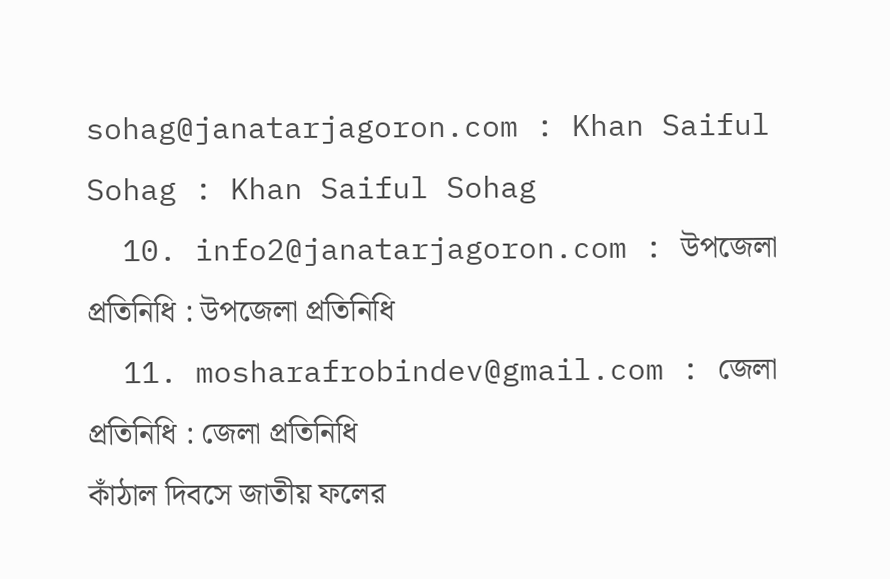sohag@janatarjagoron.com : Khan Saiful Sohag : Khan Saiful Sohag
  10. info2@janatarjagoron.com : উপজেলা প্রতিনিধি : উপজেলা প্রতিনিধি
  11. mosharafrobindev@gmail.com : জেলা প্রতিনিধি : জেলা প্রতিনিধি
কাঁঠাল দিবসে জাতীয় ফলের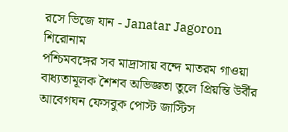রসে ভিজে যান - Janatar Jagoron
শিরোনাম
পশ্চিমবঙ্গের সব মাদ্রাসায় বন্দে মাতরম গাওয়া বাধ্যতামূলক শৈশব অভিজ্ঞতা তুলে প্রিয়ন্তি উর্বীর আবেগঘন ফেসবুক পোস্ট জাস্টিস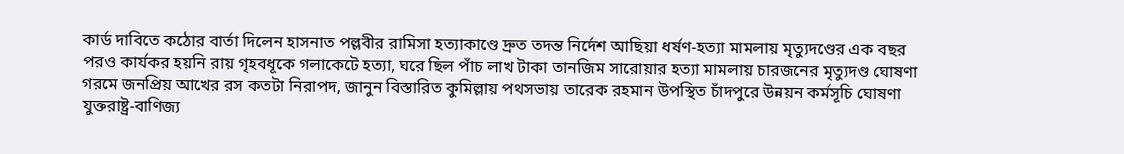কার্ড দাবিতে কঠোর বার্তা দিলেন হাসনাত পল্লবীর রামিসা হত্যাকাণ্ডে দ্রুত তদন্ত নির্দেশ আছিয়া ধর্ষণ-হত্যা মামলায় মৃত্যুদণ্ডের এক বছর পরও কার্যকর হয়নি রায় গৃহবধূকে গলাকেটে হত্যা, ঘরে ছিল পাঁচ লাখ টাকা তানজিম সারোয়ার হত্যা মামলায় চারজনের মৃত্যুদণ্ড ঘোষণা গরমে জনপ্রিয় আখের রস কতটা নিরাপদ, জানুন বিস্তারিত কুমিল্লায় পথসভায় তারেক রহমান উপস্থিত চাঁদপুরে উন্নয়ন কর্মসূচি ঘোষণা যুক্তরাষ্ট্র-বাণিজ্য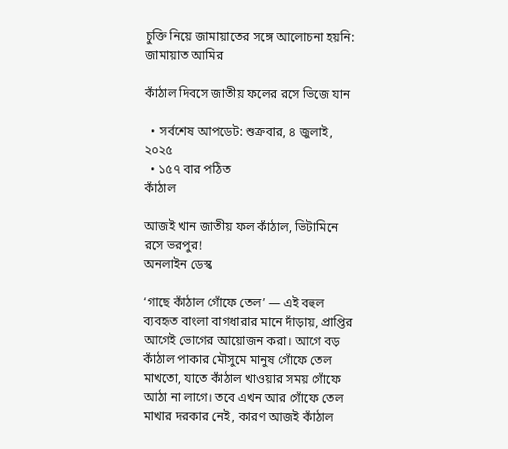চুক্তি নিয়ে জামায়াতের সঙ্গে আলোচনা হয়নি: জামায়াত আমির

কাঁঠাল দিবসে জাতীয় ফলের রসে ভিজে যান

  • সর্বশেষ আপডেট: শুক্রবার, ৪ জুলাই, ২০২৫
  • ১৫৭ বার পঠিত
কাঁঠাল

আজই খান জাতীয় ফল কাঁঠাল, ভিটামিনে রসে ভরপুর!
অনলাইন ডেস্ক

‘গাছে কাঁঠাল গোঁফে তেল’ — এই বহুল ব্যবহৃত বাংলা বাগধারার মানে দাঁড়ায়, প্রাপ্তির আগেই ভোগের আয়োজন করা। আগে বড় কাঁঠাল পাকার মৌসুমে মানুষ গোঁফে তেল মাখতো, যাতে কাঁঠাল খাওয়ার সময় গোঁফে আঠা না লাগে। তবে এখন আর গোঁফে তেল মাখার দরকার নেই, কারণ আজই কাঁঠাল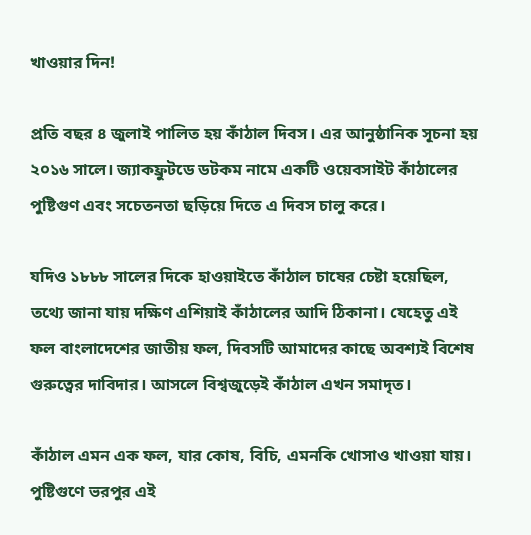খাওয়ার দিন!

প্রতি বছর ৪ জুলাই পালিত হয় কাঁঠাল দিবস। এর আনুষ্ঠানিক সূচনা হয় ২০১৬ সালে। জ্যাকফ্রুটডে ডটকম নামে একটি ওয়েবসাইট কাঁঠালের পুষ্টিগুণ এবং সচেতনতা ছড়িয়ে দিতে এ দিবস চালু করে।

যদিও ১৮৮৮ সালের দিকে হাওয়াইতে কাঁঠাল চাষের চেষ্টা হয়েছিল, তথ্যে জানা যায় দক্ষিণ এশিয়াই কাঁঠালের আদি ঠিকানা। যেহেতু এই ফল বাংলাদেশের জাতীয় ফল, দিবসটি আমাদের কাছে অবশ্যই বিশেষ গুরুত্বের দাবিদার। আসলে বিশ্বজুড়েই কাঁঠাল এখন সমাদৃত।

কাঁঠাল এমন এক ফল, যার কোষ, বিচি, এমনকি খোসাও খাওয়া যায়। পুষ্টিগুণে ভরপুর এই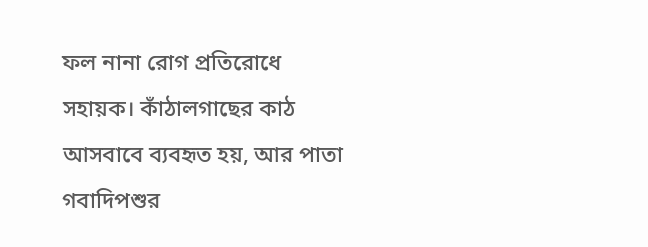ফল নানা রোগ প্রতিরোধে সহায়ক। কাঁঠালগাছের কাঠ আসবাবে ব্যবহৃত হয়, আর পাতা গবাদিপশুর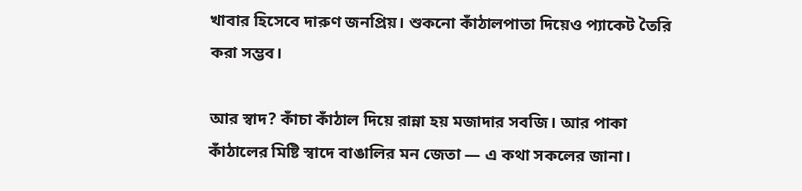খাবার হিসেবে দারুণ জনপ্রিয়। শুকনো কাঁঠালপাতা দিয়েও প্যাকেট তৈরি করা সম্ভব।

আর স্বাদ? কাঁচা কাঁঠাল দিয়ে রান্না হয় মজাদার সবজি। আর পাকা কাঁঠালের মিষ্টি স্বাদে বাঙালির মন জেতা — এ কথা সকলের জানা।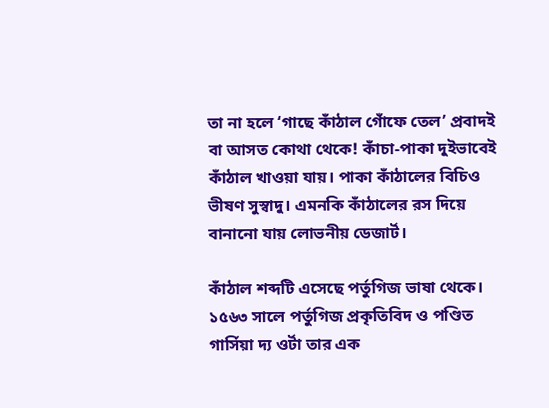তা না হলে ‘গাছে কাঁঠাল গোঁফে তেল’ প্রবাদই বা আসত কোথা থেকে! কাঁচা-পাকা দুইভাবেই কাঁঠাল খাওয়া যায়। পাকা কাঁঠালের বিচিও ভীষণ সুস্বাদু। এমনকি কাঁঠালের রস দিয়ে বানানো যায় লোভনীয় ডেজার্ট।

কাঁঠাল শব্দটি এসেছে পর্তুগিজ ভাষা থেকে। ১৫৬৩ সালে পর্তুগিজ প্রকৃতিবিদ ও পণ্ডিত গার্সিয়া দ্য ওর্টা তার এক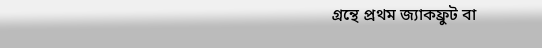গ্রন্থে প্রথম জ্যাকফ্রুট বা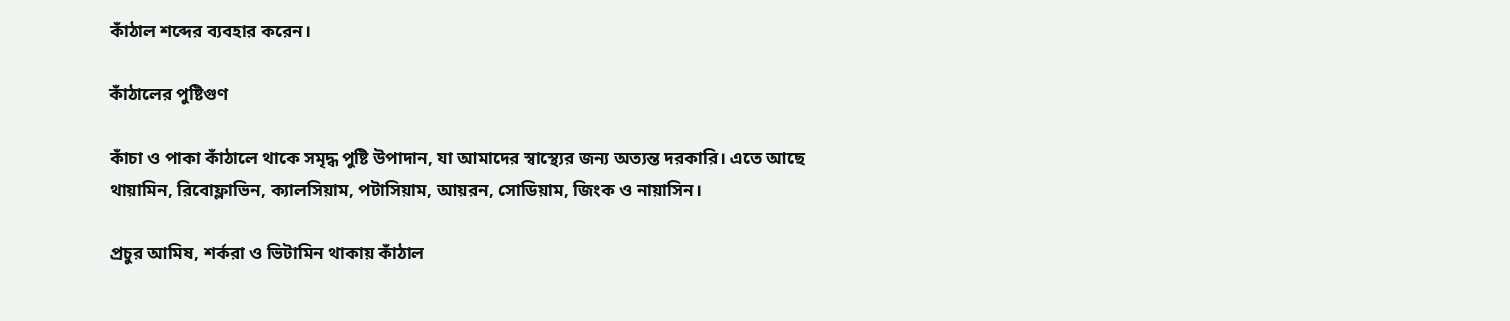কাঁঠাল শব্দের ব্যবহার করেন।

কাঁঠালের পুষ্টিগুণ

কাঁচা ও পাকা কাঁঠালে থাকে সমৃদ্ধ পুষ্টি উপাদান, যা আমাদের স্বাস্থ্যের জন্য অত্যন্ত দরকারি। এতে আছে থায়ামিন, রিবোফ্লাভিন, ক্যালসিয়াম, পটাসিয়াম, আয়রন, সোডিয়াম, জিংক ও নায়াসিন।

প্রচুর আমিষ, শর্করা ও ভিটামিন থাকায় কাঁঠাল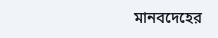মানবদেহের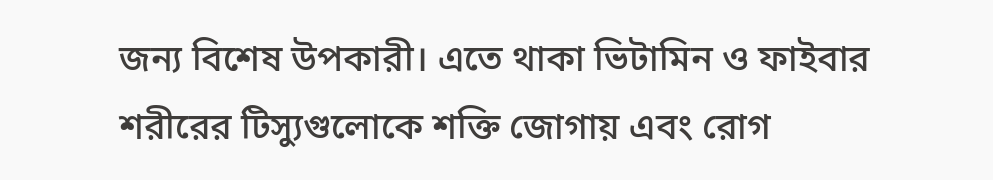জন্য বিশেষ উপকারী। এতে থাকা ভিটামিন ও ফাইবার শরীরের টিস্যুগুলোকে শক্তি জোগায় এবং রোগ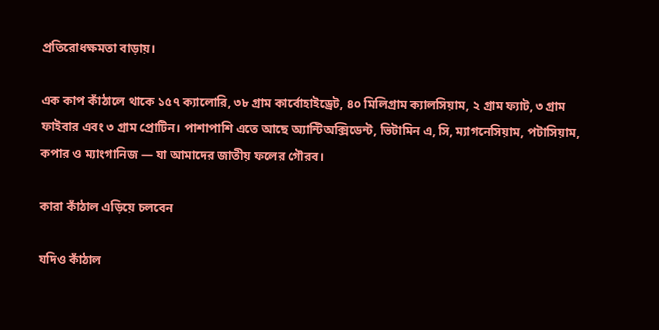প্রতিরোধক্ষমতা বাড়ায়।

এক কাপ কাঁঠালে থাকে ১৫৭ ক্যালোরি, ৩৮ গ্রাম কার্বোহাইড্রেট, ৪০ মিলিগ্রাম ক্যালসিয়াম, ২ গ্রাম ফ্যাট, ৩ গ্রাম ফাইবার এবং ৩ গ্রাম প্রোটিন। পাশাপাশি এতে আছে অ্যান্টিঅক্সিডেন্ট, ভিটামিন এ, সি, ম্যাগনেসিয়াম, পটাসিয়াম, কপার ও ম্যাংগানিজ — যা আমাদের জাতীয় ফলের গৌরব।

কারা কাঁঠাল এড়িয়ে চলবেন

যদিও কাঁঠাল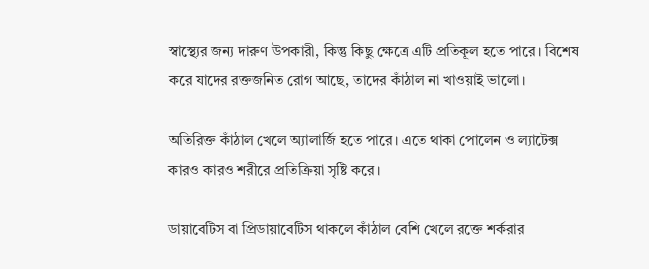স্বাস্থ্যের জন্য দারুণ উপকারী, কিন্তু কিছু ক্ষেত্রে এটি প্রতিকূল হতে পারে। বিশেষ করে যাদের রক্তজনিত রোগ আছে, তাদের কাঁঠাল না খাওয়াই ভালো।

অতিরিক্ত কাঁঠাল খেলে অ্যালার্জি হতে পারে। এতে থাকা পোলেন ও ল্যাটেক্স কারও কারও শরীরে প্রতিক্রিয়া সৃষ্টি করে।

ডায়াবেটিস বা প্রিডায়াবেটিস থাকলে কাঁঠাল বেশি খেলে রক্তে শর্করার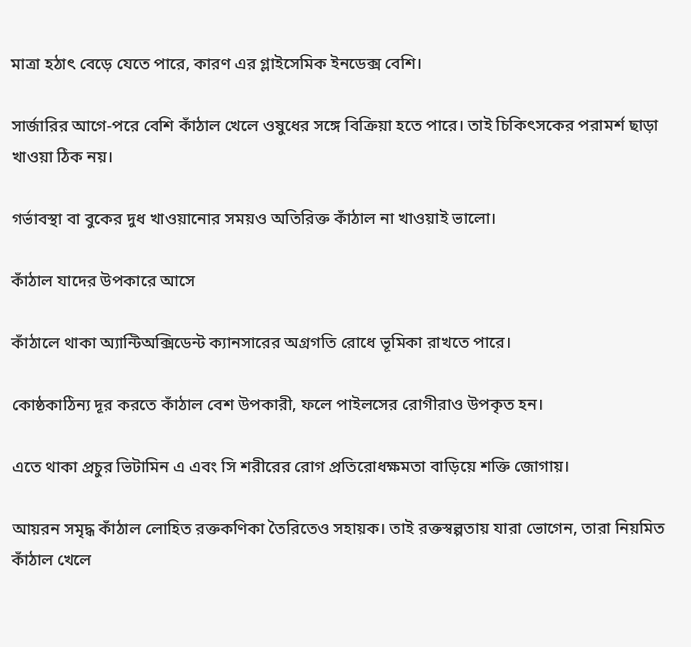মাত্রা হঠাৎ বেড়ে যেতে পারে, কারণ এর গ্লাইসেমিক ইনডেক্স বেশি।

সার্জারির আগে-পরে বেশি কাঁঠাল খেলে ওষুধের সঙ্গে বিক্রিয়া হতে পারে। তাই চিকিৎসকের পরামর্শ ছাড়া খাওয়া ঠিক নয়।

গর্ভাবস্থা বা বুকের দুধ খাওয়ানোর সময়ও অতিরিক্ত কাঁঠাল না খাওয়াই ভালো।

কাঁঠাল যাদের উপকারে আসে

কাঁঠালে থাকা অ্যান্টিঅক্সিডেন্ট ক্যানসারের অগ্রগতি রোধে ভূমিকা রাখতে পারে।

কোষ্ঠকাঠিন্য দূর করতে কাঁঠাল বেশ উপকারী, ফলে পাইলসের রোগীরাও উপকৃত হন।

এতে থাকা প্রচুর ভিটামিন এ এবং সি শরীরের রোগ প্রতিরোধক্ষমতা বাড়িয়ে শক্তি জোগায়।

আয়রন সমৃদ্ধ কাঁঠাল লোহিত রক্তকণিকা তৈরিতেও সহায়ক। তাই রক্তস্বল্পতায় যারা ভোগেন, তারা নিয়মিত কাঁঠাল খেলে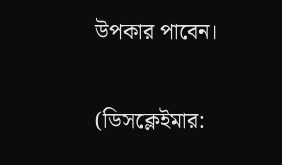উপকার পাবেন।

(ডিসক্লেইমার: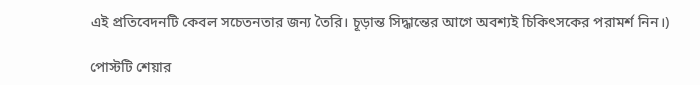এই প্রতিবেদনটি কেবল সচেতনতার জন্য তৈরি। চূড়ান্ত সিদ্ধান্তের আগে অবশ্যই চিকিৎসকের পরামর্শ নিন।)

পোস্টটি শেয়ার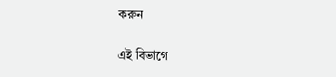করুন

এই বিভাগে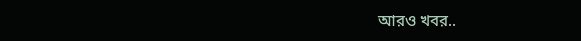আরও খবর..